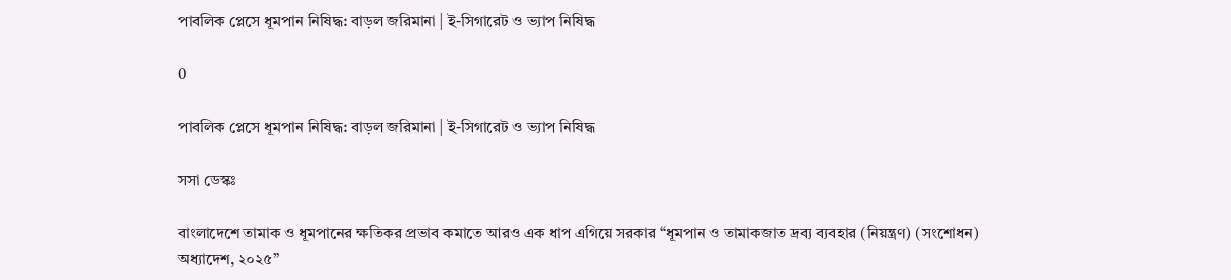পাবলিক প্লেসে ধূমপান নিষিদ্ধ: বাড়ল জরিমানা | ই-সিগারেট ও ভ্যাপ নিষিদ্ধ

0

পাবলিক প্লেসে ধূমপান নিষিদ্ধ: বাড়ল জরিমানা | ই-সিগারেট ও ভ্যাপ নিষিদ্ধ

সসা ডেস্কঃ

বাংলাদেশে তামাক ও ধূমপানের ক্ষতিকর প্রভাব কমাতে আরও এক ধাপ এগিয়ে সরকার “ধূমপান ও তামাকজাত দ্রব্য ব্যবহার (নিয়ন্ত্রণ) (সংশোধন) অধ্যাদেশ, ২০২৫”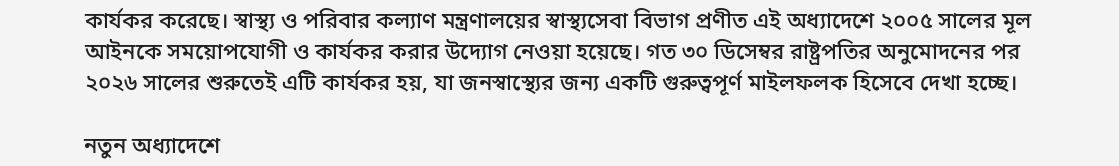কার্যকর করেছে। স্বাস্থ্য ও পরিবার কল্যাণ মন্ত্রণালয়ের স্বাস্থ্যসেবা বিভাগ প্রণীত এই অধ্যাদেশে ২০০৫ সালের মূল আইনকে সময়োপযোগী ও কার্যকর করার উদ্যোগ নেওয়া হয়েছে। গত ৩০ ডিসেম্বর রাষ্ট্রপতির অনুমোদনের পর ২০২৬ সালের শুরুতেই এটি কার্যকর হয়, যা জনস্বাস্থ্যের জন্য একটি গুরুত্বপূর্ণ মাইলফলক হিসেবে দেখা হচ্ছে।

নতুন অধ্যাদেশে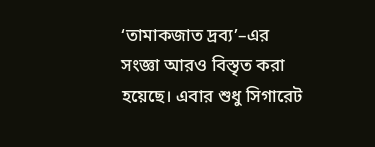‘তামাকজাত দ্রব্য’–এর সংজ্ঞা আরও বিস্তৃত করা হয়েছে। এবার শুধু সিগারেট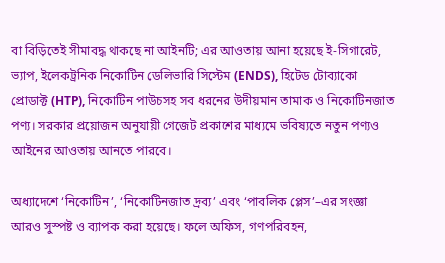বা বিড়িতেই সীমাবদ্ধ থাকছে না আইনটি; এর আওতায় আনা হয়েছে ই-সিগারেট, ভ্যাপ, ইলেকট্রনিক নিকোটিন ডেলিভারি সিস্টেম (ENDS), হিটেড টোব্যাকো প্রোডাক্ট (HTP), নিকোটিন পাউচসহ সব ধরনের উদীয়মান তামাক ও নিকোটিনজাত পণ্য। সরকার প্রয়োজন অনুযায়ী গেজেট প্রকাশের মাধ্যমে ভবিষ্যতে নতুন পণ্যও আইনের আওতায় আনতে পারবে।

অধ্যাদেশে ‘নিকোটিন’, ‘নিকোটিনজাত দ্রব্য’ এবং ‘পাবলিক প্লেস’–এর সংজ্ঞা আরও সুস্পষ্ট ও ব্যাপক করা হয়েছে। ফলে অফিস, গণপরিবহন,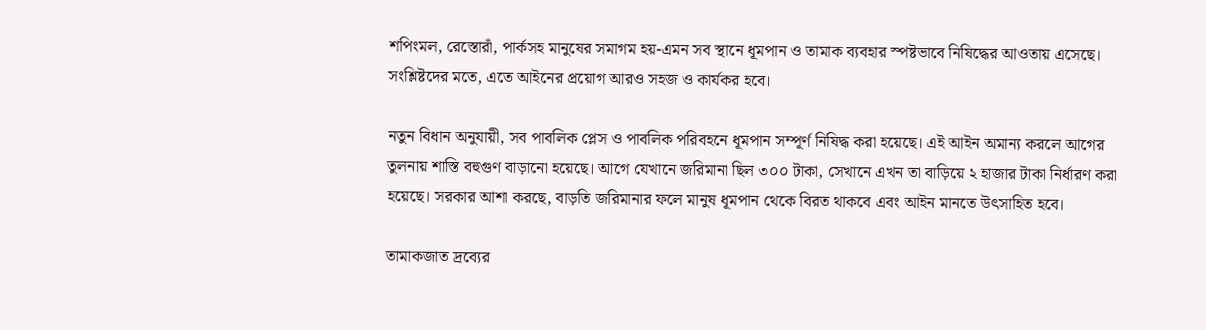শপিংমল, রেস্তোরাঁ, পার্কসহ মানুষের সমাগম হয়-এমন সব স্থানে ধূমপান ও তামাক ব্যবহার স্পষ্টভাবে নিষিদ্ধের আওতায় এসেছে। সংশ্লিষ্টদের মতে, এতে আইনের প্রয়োগ আরও সহজ ও কার্যকর হবে।

নতুন বিধান অনুযায়ী, সব পাবলিক প্লেস ও পাবলিক পরিবহনে ধূমপান সম্পূর্ণ নিষিদ্ধ করা হয়েছে। এই আইন অমান্য করলে আগের তুলনায় শাস্তি বহুগুণ বাড়ানো হয়েছে। আগে যেখানে জরিমানা ছিল ৩০০ টাকা, সেখানে এখন তা বাড়িয়ে ২ হাজার টাকা নির্ধারণ করা হয়েছে। সরকার আশা করছে, বাড়তি জরিমানার ফলে মানুষ ধূমপান থেকে বিরত থাকবে এবং আইন মানতে উৎসাহিত হবে।

তামাকজাত দ্রব্যের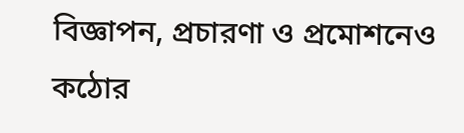বিজ্ঞাপন, প্রচারণা ও প্রমোশনেও কঠোর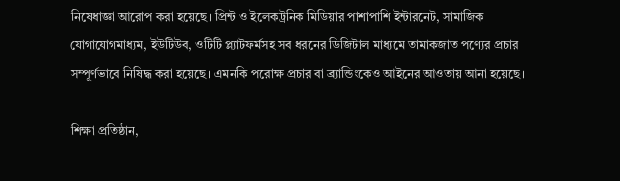নিষেধাজ্ঞা আরোপ করা হয়েছে। প্রিন্ট ও ইলেকট্রনিক মিডিয়ার পাশাপাশি ইন্টারনেট, সামাজিক যোগাযোগমাধ্যম, ইউটিউব, ওটিটি প্ল্যাটফর্মসহ সব ধরনের ডিজিটাল মাধ্যমে তামাকজাত পণ্যের প্রচার সম্পূর্ণভাবে নিষিদ্ধ করা হয়েছে। এমনকি পরোক্ষ প্রচার বা ব্র্যান্ডিংকেও আইনের আওতায় আনা হয়েছে।

শিক্ষা প্রতিষ্ঠান,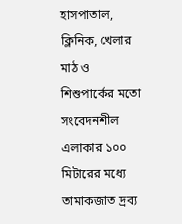হাসপাতাল, ক্লিনিক, খেলার মাঠ ও শিশুপার্কের মতো সংবেদনশীল এলাকার ১০০ মিটারের মধ্যে তামাকজাত দ্রব্য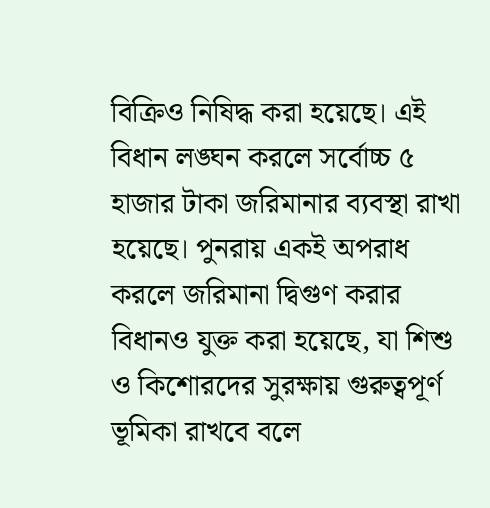বিক্রিও নিষিদ্ধ করা হয়েছে। এই বিধান লঙ্ঘন করলে সর্বোচ্চ ৫ হাজার টাকা জরিমানার ব্যবস্থা রাখা হয়েছে। পুনরায় একই অপরাধ করলে জরিমানা দ্বিগুণ করার বিধানও যুক্ত করা হয়েছে, যা শিশু ও কিশোরদের সুরক্ষায় গুরুত্বপূর্ণ ভূমিকা রাখবে বলে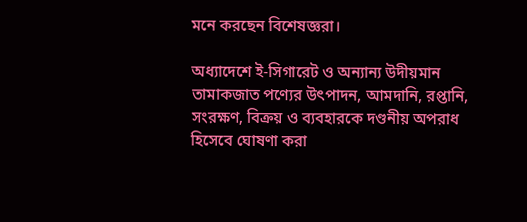মনে করছেন বিশেষজ্ঞরা।

অধ্যাদেশে ই-সিগারেট ও অন্যান্য উদীয়মান তামাকজাত পণ্যের উৎপাদন, আমদানি, রপ্তানি, সংরক্ষণ, বিক্রয় ও ব্যবহারকে দণ্ডনীয় অপরাধ হিসেবে ঘোষণা করা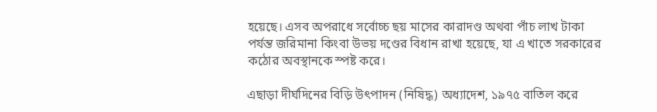হয়েছে। এসব অপরাধে সর্বোচ্চ ছয় মাসের কারাদণ্ড অথবা পাঁচ লাখ টাকা পর্যন্ত জরিমানা কিংবা উভয় দণ্ডের বিধান রাখা হয়েছে, যা এ খাতে সরকারের কঠোর অবস্থানকে স্পষ্ট করে।

এছাড়া দীর্ঘদিনের বিড়ি উৎপাদন (নিষিদ্ধ) অধ্যাদেশ, ১৯৭৫ বাতিল করে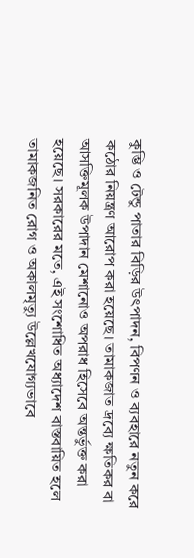কুম্ভি ও টেন্ডু পাতার বিড়ির উৎপাদন, বিপণন ও ব্যবহারে নতুন করে কঠোর নিয়ন্ত্রণ আরোপ করা হয়েছে। তামাকজাত দ্রব্যে ক্ষতিকর বা আসক্তিমূলক উপাদান মেশানোও অপরাধ হিসেবে অন্তর্ভুক্ত করা হয়েছে। সরকারের মতে, এই সংশোধিত অধ্যাদেশ বাস্তবায়িত হলে তামাকজনিত রোগ ও অকালমৃত্যু উল্লেখযোগ্যভাবে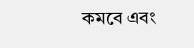কমবে এবং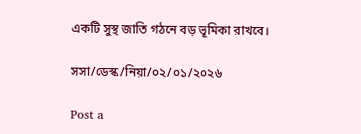একটি সুস্থ জাতি গঠনে বড় ভূমিকা রাখবে।

সসা/ডেস্ক/নিয়া/০২/০১/২০২৬

Post a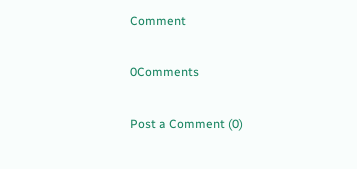Comment

0Comments

Post a Comment (0)